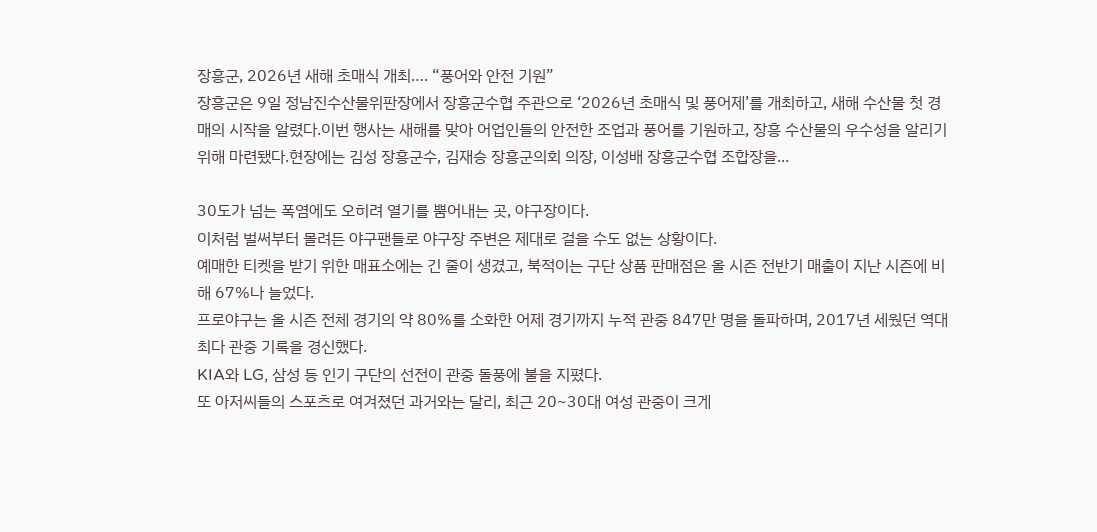장흥군, 2026년 새해 초매식 개최…. “풍어와 안전 기원”
장흥군은 9일 정남진수산물위판장에서 장흥군수협 주관으로 ‘2026년 초매식 및 풍어제’를 개최하고, 새해 수산물 첫 경매의 시작을 알렸다.이번 행사는 새해를 맞아 어업인들의 안전한 조업과 풍어를 기원하고, 장흥 수산물의 우수성을 알리기 위해 마련됐다.현장에는 김성 장흥군수, 김재승 장흥군의회 의장, 이성배 장흥군수협 조합장을...

30도가 넘는 폭염에도 오히려 열기를 뿜어내는 곳, 야구장이다.
이처럼 벌써부터 몰려든 야구팬들로 야구장 주변은 제대로 걸을 수도 없는 상황이다.
예매한 티켓을 받기 위한 매표소에는 긴 줄이 생겼고, 북적이는 구단 상품 판매점은 올 시즌 전반기 매출이 지난 시즌에 비해 67%나 늘었다.
프로야구는 올 시즌 전체 경기의 약 80%를 소화한 어제 경기까지 누적 관중 847만 명을 돌파하며, 2017년 세웠던 역대 최다 관중 기록을 경신했다.
KIA와 LG, 삼성 등 인기 구단의 선전이 관중 돌풍에 불을 지폈다.
또 아저씨들의 스포츠로 여겨졌던 과거와는 달리, 최근 20~30대 여성 관중이 크게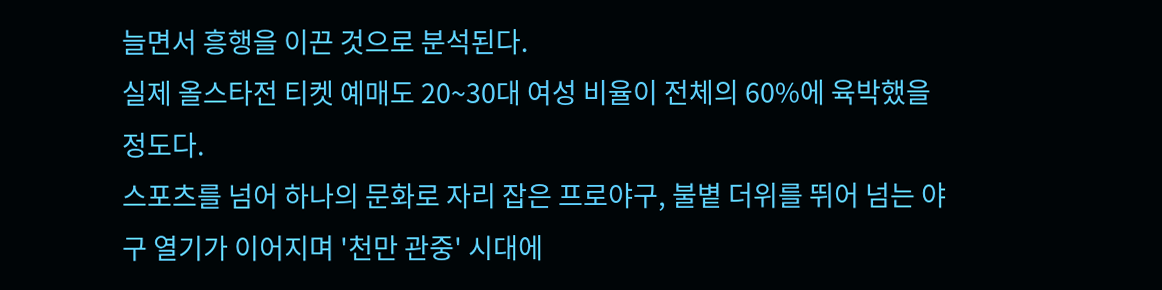늘면서 흥행을 이끈 것으로 분석된다.
실제 올스타전 티켓 예매도 20~30대 여성 비율이 전체의 60%에 육박했을 정도다.
스포츠를 넘어 하나의 문화로 자리 잡은 프로야구, 불볕 더위를 뛰어 넘는 야구 열기가 이어지며 '천만 관중' 시대에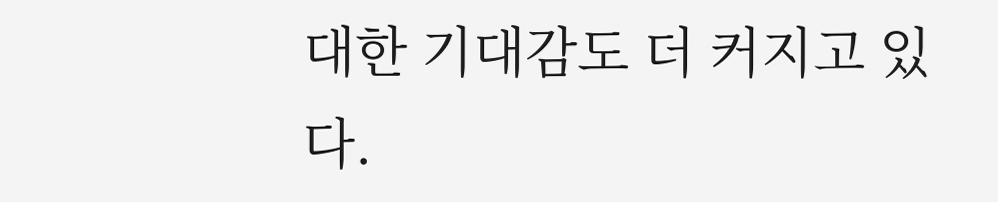대한 기대감도 더 커지고 있다.